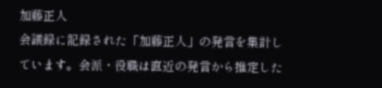加藤正人
会議録に記録された「加藤正人」の発言を集計しています。会派・役職は直近の発言から推定した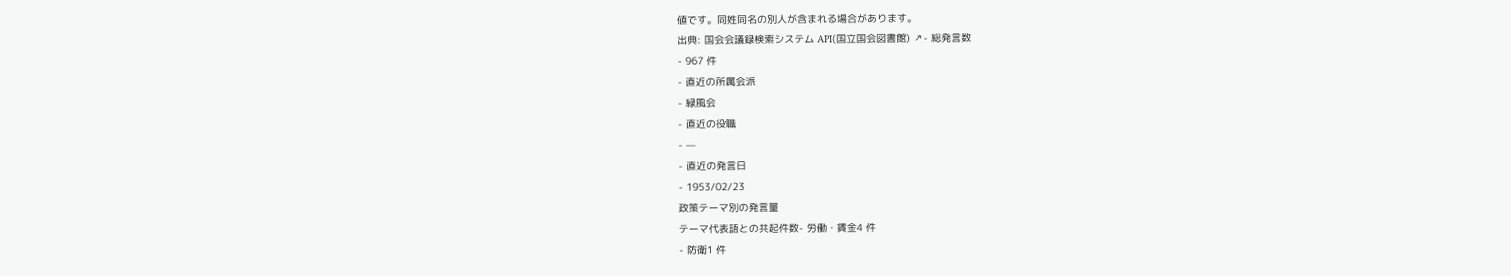値です。同姓同名の別人が含まれる場合があります。
出典: 国会会議録検索システム API(国立国会図書館) ↗- 総発言数
- 967 件
- 直近の所属会派
- 緑風会
- 直近の役職
- —
- 直近の発言日
- 1953/02/23
政策テーマ別の発言量
テーマ代表語との共起件数- 労働・賃金4 件
- 防衛1 件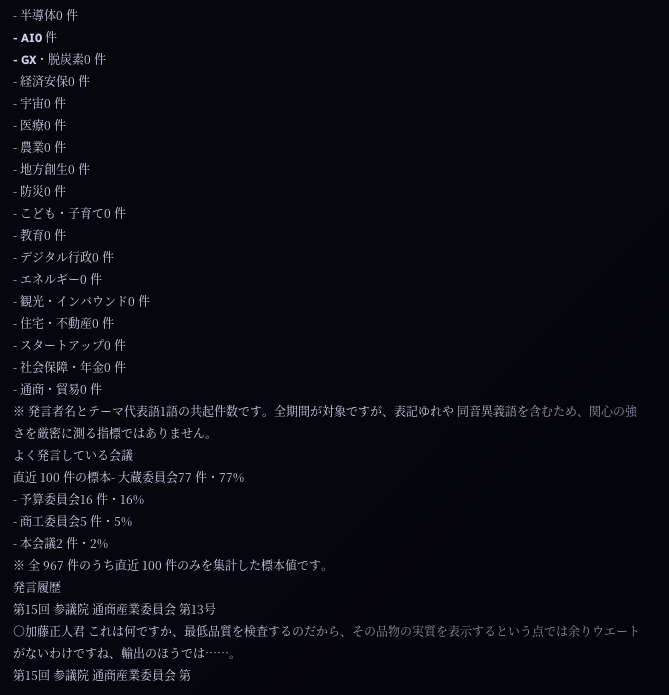- 半導体0 件
- AI0 件
- GX・脱炭素0 件
- 経済安保0 件
- 宇宙0 件
- 医療0 件
- 農業0 件
- 地方創生0 件
- 防災0 件
- こども・子育て0 件
- 教育0 件
- デジタル行政0 件
- エネルギー0 件
- 観光・インバウンド0 件
- 住宅・不動産0 件
- スタートアップ0 件
- 社会保障・年金0 件
- 通商・貿易0 件
※ 発言者名とテーマ代表語1語の共起件数です。全期間が対象ですが、表記ゆれや 同音異義語を含むため、関心の強さを厳密に測る指標ではありません。
よく発言している会議
直近 100 件の標本- 大蔵委員会77 件・77%
- 予算委員会16 件・16%
- 商工委員会5 件・5%
- 本会議2 件・2%
※ 全 967 件のうち直近 100 件のみを集計した標本値です。
発言履歴
第15回 参議院 通商産業委員会 第13号
○加藤正人君 これは何ですか、最低品質を検査するのだから、その品物の実質を表示するという点では余りウエートがないわけですね、輸出のほうでは……。
第15回 参議院 通商産業委員会 第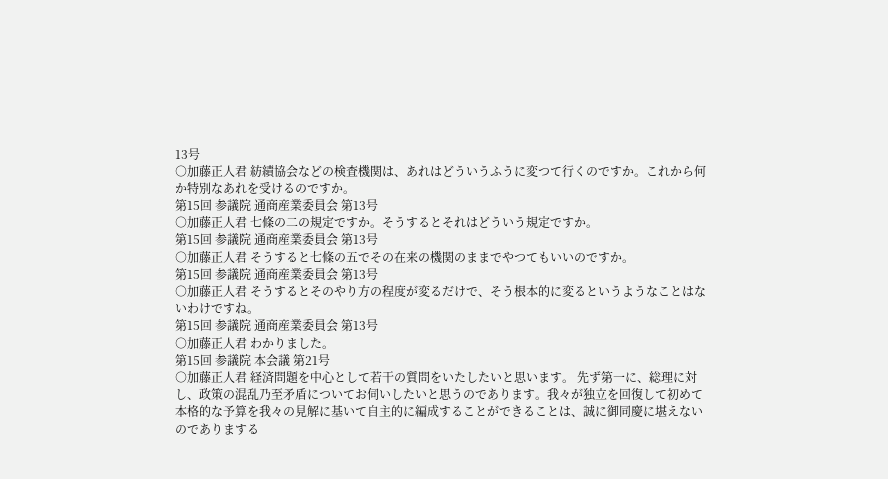13号
○加藤正人君 紡績協会などの検査機関は、あれはどういうふうに変つて行くのですか。これから何か特別なあれを受けるのですか。
第15回 参議院 通商産業委員会 第13号
○加藤正人君 七條の二の規定ですか。そうするとそれはどういう規定ですか。
第15回 参議院 通商産業委員会 第13号
○加藤正人君 そうすると七條の五でその在来の機関のままでやつてもいいのですか。
第15回 参議院 通商産業委員会 第13号
○加藤正人君 そうするとそのやり方の程度が変るだけで、そう根本的に変るというようなことはないわけですね。
第15回 参議院 通商産業委員会 第13号
○加藤正人君 わかりました。
第15回 参議院 本会議 第21号
○加藤正人君 経済問題を中心として若干の質問をいたしたいと思います。 先ず第一に、総理に対し、政策の混乱乃至矛盾についてお伺いしたいと思うのであります。我々が独立を回復して初めて本格的な予算を我々の見解に基いて自主的に編成することができることは、誠に御同慶に堪えないのでありまする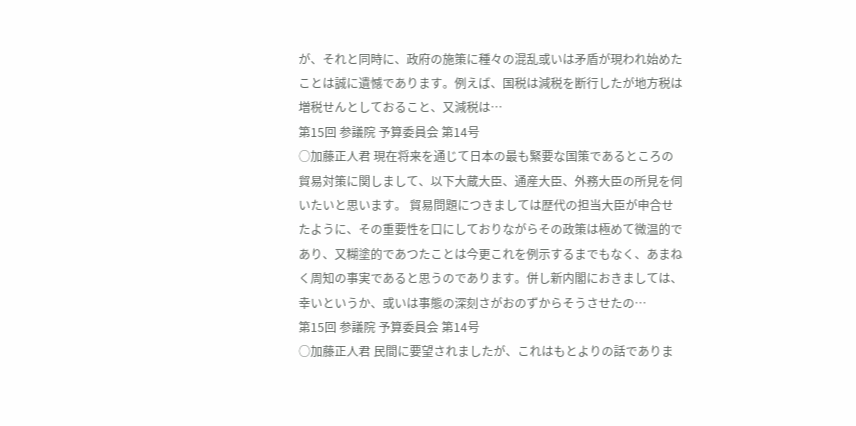が、それと同時に、政府の施策に種々の混乱或いは矛盾が現われ始めたことは誠に遺憾であります。例えば、国税は減税を断行したが地方税は増税せんとしておること、又減税は…
第15回 参議院 予算委員会 第14号
○加藤正人君 現在将来を通じて日本の最も緊要な国策であるところの貿易対策に関しまして、以下大蔵大臣、通産大臣、外務大臣の所見を伺いたいと思います。 貿易問題につきましては歴代の担当大臣が申合せたように、その重要性を口にしておりながらその政策は極めて微温的であり、又糊塗的であつたことは今更これを例示するまでもなく、あまねく周知の事実であると思うのであります。併し新内閣におきましては、幸いというか、或いは事態の深刻さがおのずからそうさせたの…
第15回 参議院 予算委員会 第14号
○加藤正人君 民間に要望されましたが、これはもとよりの話でありま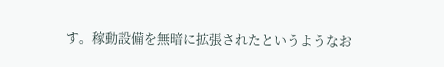す。稼動設備を無暗に拡張されたというようなお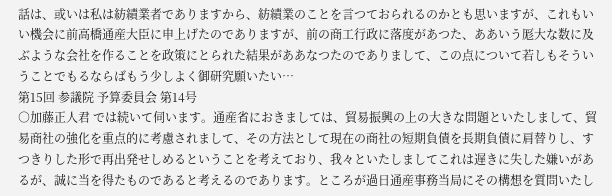話は、或いは私は紡績業者でありますから、紡績業のことを言つておられるのかとも思いますが、これもいい機会に前高橋通産大臣に申上げたのでありますが、前の商工行政に落度があつた、ああいう厖大な数に及ぶような会社を作ることを政策にとられた結果がああなつたのでありまして、この点について若しもそういうことでもるならばもう少しよく御研究願いたい…
第15回 参議院 予算委員会 第14号
○加藤正人君 では続いて伺います。通産省におきましては、貿易振興の上の大きな問題といたしまして、貿易商社の強化を重点的に考慮されまして、その方法として現在の商社の短期負債を長期負債に肩替りし、すつきりした形で再出発せしめるということを考えており、我々といたしましてこれは遅きに失した嫌いがあるが、誠に当を得たものであると考えるのであります。ところが過日通産事務当局にその構想を質問いたし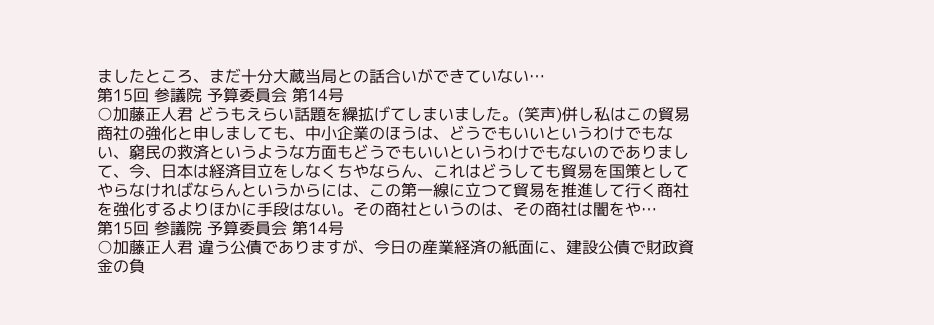ましたところ、まだ十分大蔵当局との話合いができていない…
第15回 参議院 予算委員会 第14号
○加藤正人君 どうもえらい話題を繰拡げてしまいました。(笑声)併し私はこの貿易商社の強化と申しましても、中小企業のほうは、どうでもいいというわけでもない、窮民の救済というような方面もどうでもいいというわけでもないのでありまして、今、日本は経済目立をしなくちやならん、これはどうしても貿易を国策としてやらなければならんというからには、この第一線に立つて貿易を推進して行く商社を強化するよりほかに手段はない。その商社というのは、その商社は闇をや…
第15回 参議院 予算委員会 第14号
○加藤正人君 違う公債でありますが、今日の産業経済の紙面に、建設公債で財政資金の負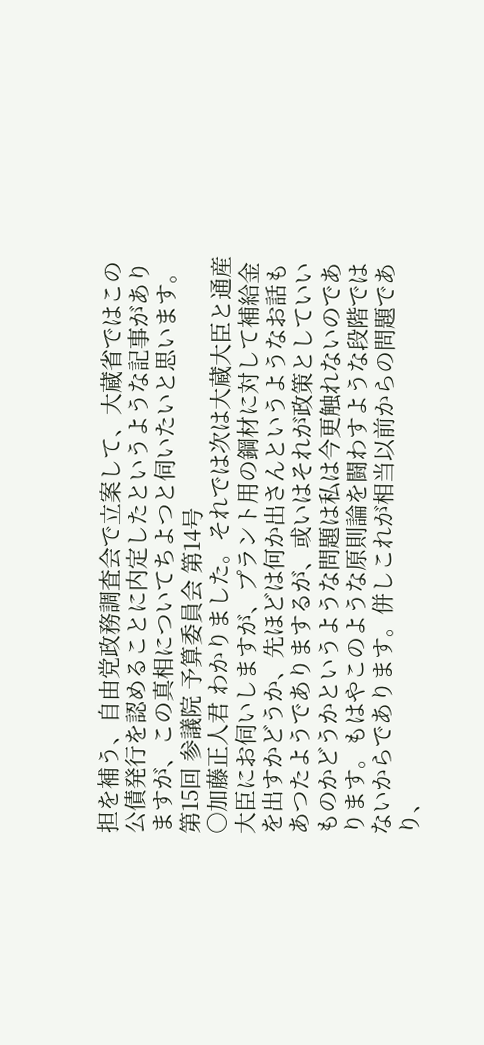担を補う、自由党政務調査会で立案して、大蔵省ではこの公債発行を認めることに内定したというような記事がありますが、この真相についてちよつと伺いたいと思います。
第15回 参議院 予算委員会 第14号
○加藤正人君 わかりました。それでは次は大蔵大臣と通産大臣にお伺いしますが、プラント用の鋼材に対して補給金を出すかどうか、先ほどは何か出さんというようなお話もあつたようでありまするが、或いはそれが政策としていいものかどうかというような問題は私は今更触れないのであります。もはやこのような原則論を闘わすような段階ではないからであります。併しこれが相当以前からの問題であり、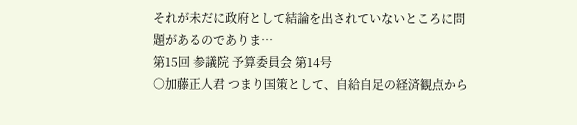それが未だに政府として結論を出されていないところに問題があるのでありま…
第15回 参議院 予算委員会 第14号
○加藤正人君 つまり国策として、自給自足の経済観点から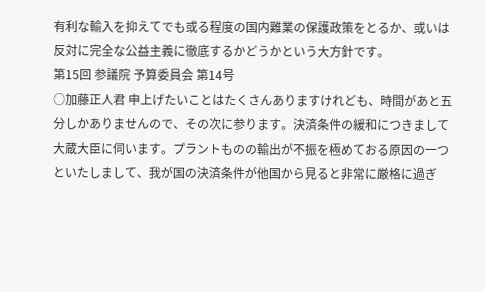有利な輸入を抑えてでも或る程度の国内難業の保護政策をとるか、或いは反対に完全な公益主義に徹底するかどうかという大方針です。
第15回 参議院 予算委員会 第14号
○加藤正人君 申上げたいことはたくさんありますけれども、時間があと五分しかありませんので、その次に参ります。決済条件の緩和につきまして大蔵大臣に伺います。プラントものの輸出が不振を極めておる原因の一つといたしまして、我が国の決済条件が他国から見ると非常に厳格に過ぎ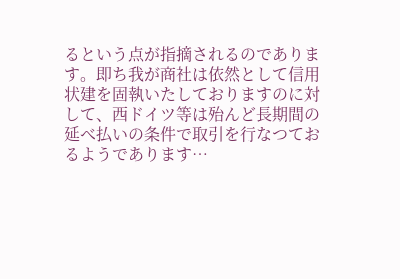るという点が指摘されるのであります。即ち我が商社は依然として信用状建を固執いたしておりますのに対して、西ドイツ等は殆んど長期間の延べ払いの条件で取引を行なつておるようであります…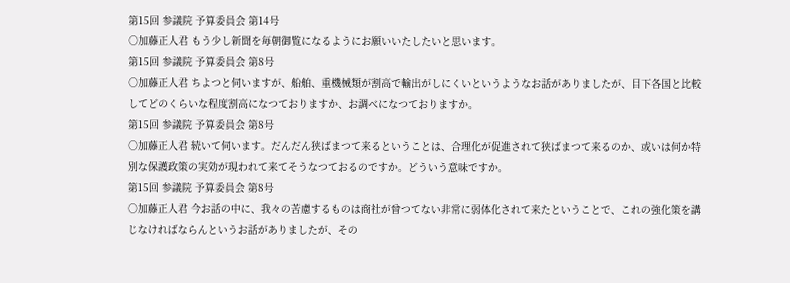第15回 参議院 予算委員会 第14号
○加藤正人君 もう少し新聞を毎朝御覧になるようにお願いいたしたいと思います。
第15回 参議院 予算委員会 第8号
○加藤正人君 ちよつと伺いますが、船舶、重機械類が割高で輸出がしにくいというようなお話がありましたが、目下各国と比較してどのくらいな程度割高になつておりますか、お調べになつておりますか。
第15回 参議院 予算委員会 第8号
○加藤正人君 続いて伺います。だんだん狭ばまつて来るということは、合理化が促進されて狭ばまつて来るのか、或いは何か特別な保護政策の実効が現われて来てそうなつておるのですか。どういう意味ですか。
第15回 参議院 予算委員会 第8号
○加藤正人君 今お話の中に、我々の苦慮するものは商社が曾つてない非常に弱体化されて来たということで、これの強化策を講じなければならんというお話がありましたが、その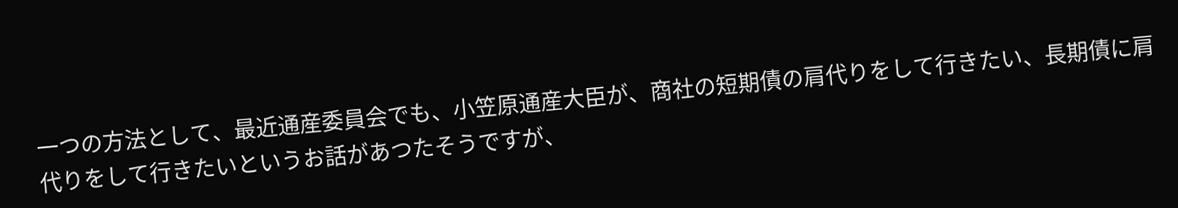一つの方法として、最近通産委員会でも、小笠原通産大臣が、商社の短期債の肩代りをして行きたい、長期債に肩代りをして行きたいというお話があつたそうですが、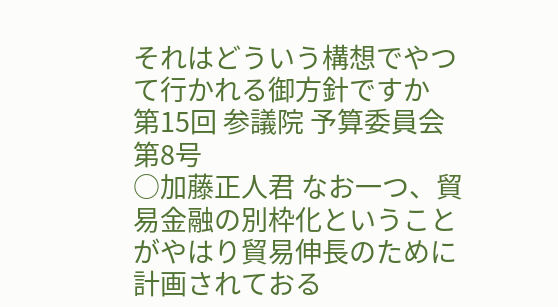それはどういう構想でやつて行かれる御方針ですか
第15回 参議院 予算委員会 第8号
○加藤正人君 なお一つ、貿易金融の別枠化ということがやはり貿易伸長のために計画されておる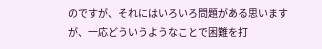のですが、それにはいろいろ問題がある思いますが、一応どういうようなことで困難を打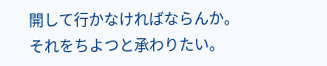開して行かなければならんか。それをちよつと承わりたい。